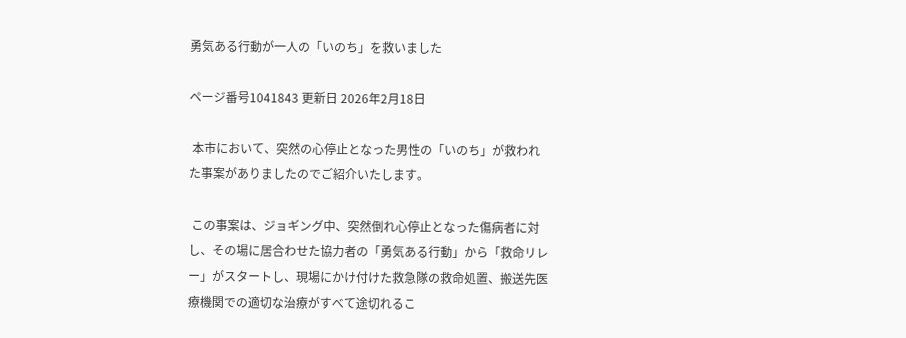勇気ある行動が一人の「いのち」を救いました

ページ番号1041843 更新日 2026年2月18日

 本市において、突然の心停止となった男性の「いのち」が救われた事案がありましたのでご紹介いたします。

 この事案は、ジョギング中、突然倒れ心停止となった傷病者に対し、その場に居合わせた協力者の「勇気ある行動」から「救命リレー」がスタートし、現場にかけ付けた救急隊の救命処置、搬送先医療機関での適切な治療がすべて途切れるこ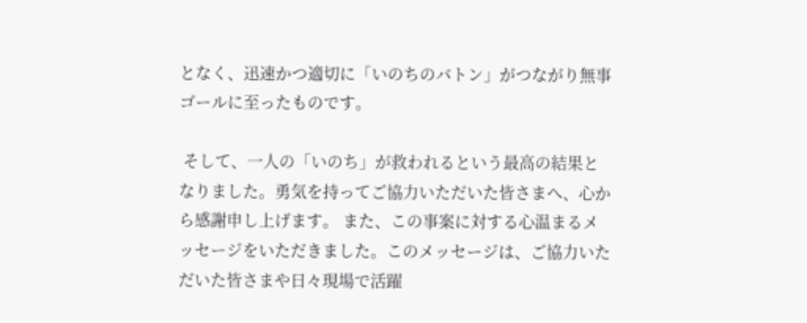となく、迅速かつ適切に「いのちのバトン」がつながり無事ゴールに至ったものです。

 そして、一人の「いのち」が救われるという最高の結果となりました。勇気を持ってご協力いただいた皆さまへ、心から感謝申し上げます。 また、この事案に対する心温まるメッセージをいただきました。このメッセージは、ご協力いただいた皆さまや日々現場で活躍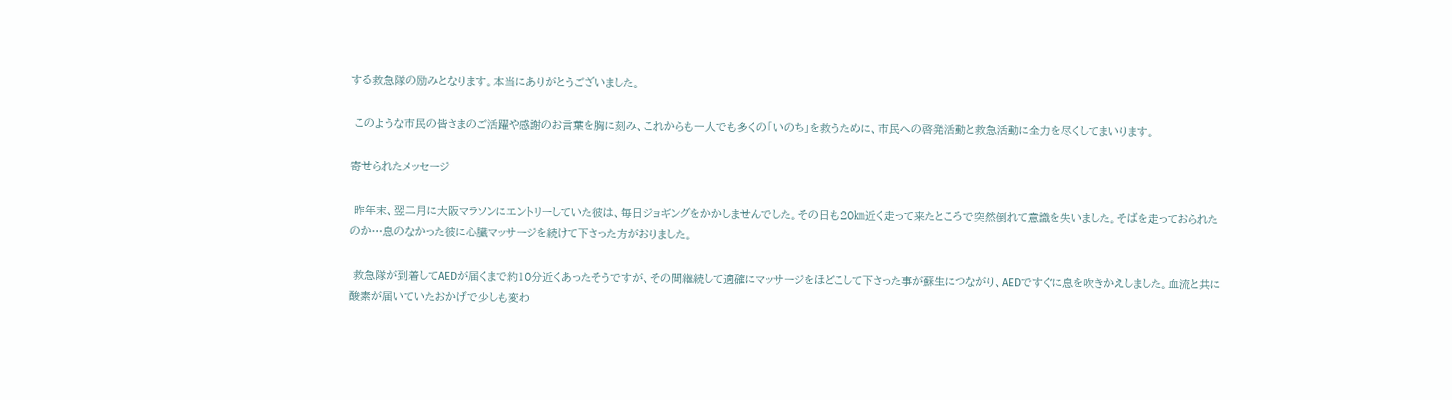する救急隊の励みとなります。本当にありがとうございました。

 このような市民の皆さまのご活躍や感謝のお言葉を胸に刻み、これからも一人でも多くの「いのち」を救うために、市民への啓発活動と救急活動に全力を尽くしてまいります。

寄せられたメッセージ

 昨年末、翌二月に大阪マラソンにエントリーしていた彼は、毎日ジョギングをかかしませんでした。その日も20㎞近く走って来たところで突然倒れて意識を失いました。そばを走っておられたのか…息のなかった彼に心臓マッサージを続けて下さった方がおりました。

 救急隊が到着してAEDが届くまで約10分近くあったそうですが、その間継続して適確にマッサージをほどこして下さった事が蘇生につながり、AEDですぐに息を吹きかえしました。血流と共に酸素が届いていたおかげで少しも変わ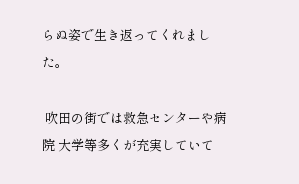らぬ姿で生き返ってくれました。

 吹田の街では救急センターや病院 大学等多くが充実していて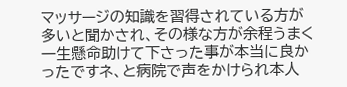マッサージの知識を習得されている方が多いと聞かされ、その様な方が余程うまく一生懸命助けて下さった事が本当に良かったですネ、と病院で声をかけられ本人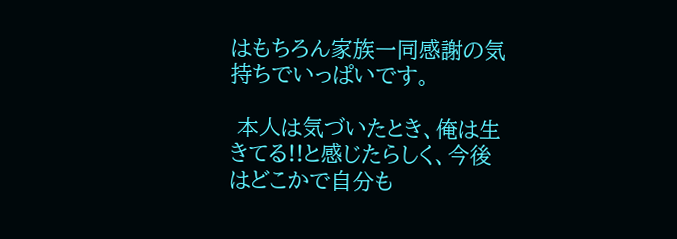はもちろん家族一同感謝の気持ちでいっぱいです。

 本人は気づいたとき、俺は生きてる!!と感じたらしく、今後はどこかで自分も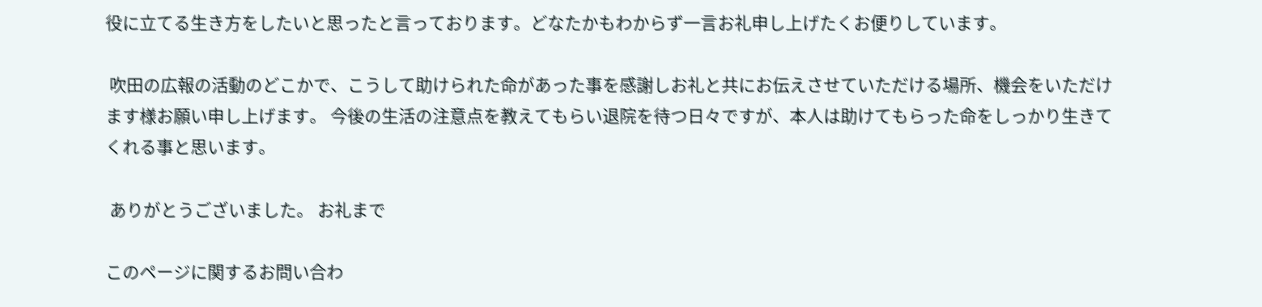役に立てる生き方をしたいと思ったと言っております。どなたかもわからず一言お礼申し上げたくお便りしています。

 吹田の広報の活動のどこかで、こうして助けられた命があった事を感謝しお礼と共にお伝えさせていただける場所、機会をいただけます様お願い申し上げます。 今後の生活の注意点を教えてもらい退院を待つ日々ですが、本人は助けてもらった命をしっかり生きてくれる事と思います。

 ありがとうございました。 お礼まで

このページに関するお問い合わ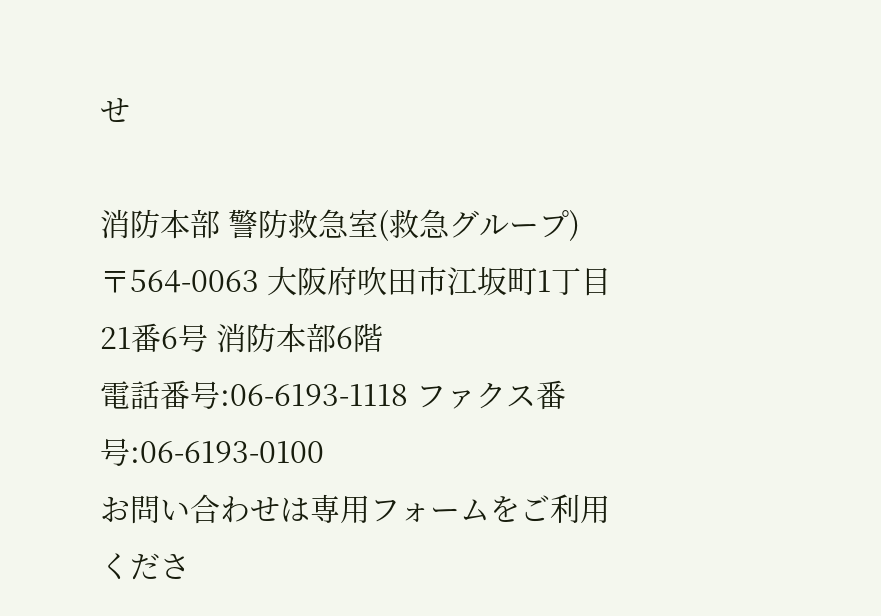せ

消防本部 警防救急室(救急グループ)
〒564-0063 大阪府吹田市江坂町1丁目21番6号 消防本部6階
電話番号:06-6193-1118 ファクス番号:06-6193-0100
お問い合わせは専用フォームをご利用くださ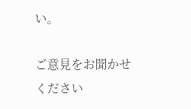い。

ご意見をお聞かせください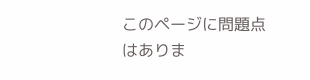このページに問題点はありま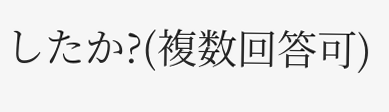したか?(複数回答可)